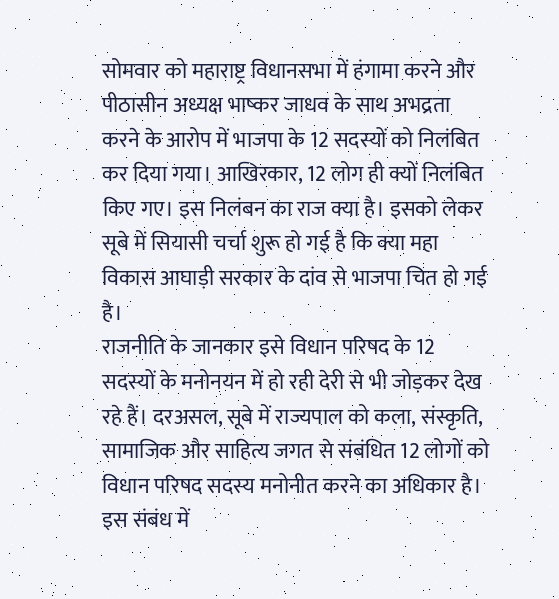सोमवार को महाराष्ट्र विधानसभा में हंगामा करने और पीठासीन अध्यक्ष भाष्कर जाधव के साथ अभद्रता करने के आरोप में भाजपा के 12 सदस्यों को निलंबित कर दिया गया। आखिरकार, 12 लोग ही क्यों निलंबित किए गए। इस निलंबन का राज क्या है। इसको लेकर सूबे में सियासी चर्चा शुरू हो गई है कि क्या महा विकास आघाड़ी सरकार के दांव से भाजपा चित हो गई है।
राजनीति के जानकार इसे विधान परिषद के 12 सदस्यों के मनोनयन में हो रही देरी से भी जोड़कर देख रहे हैं। दरअसल, सूबे में राज्यपाल को कला, संस्कृति, सामाजिक और साहित्य जगत से संबंधित 12 लोगों को विधान परिषद सदस्य मनोनीत करने का अधिकार है।
इस संबंध में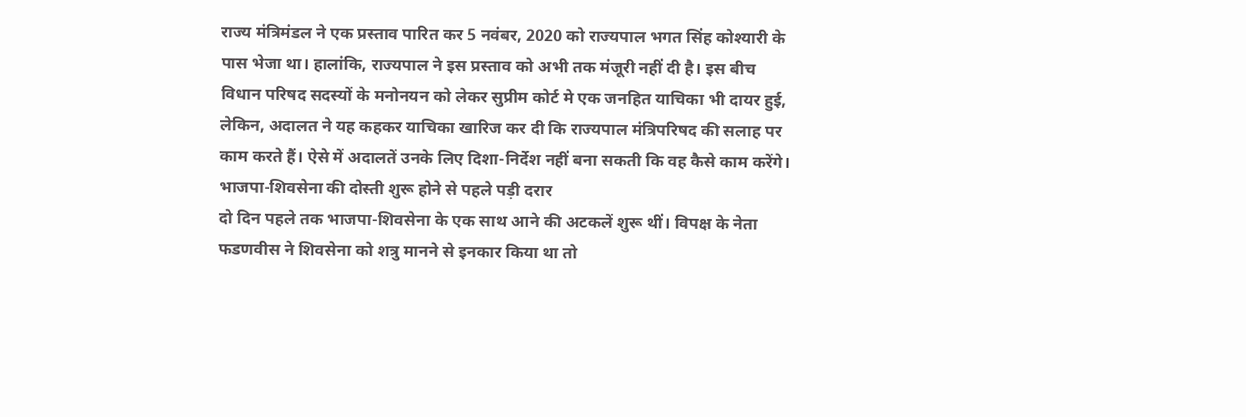राज्य मंत्रिमंडल ने एक प्रस्ताव पारित कर 5 नवंबर, 2020 को राज्यपाल भगत सिंह कोश्यारी के पास भेजा था। हालांकि, राज्यपाल ने इस प्रस्ताव को अभी तक मंजूरी नहीं दी है। इस बीच विधान परिषद सदस्यों के मनोनयन को लेकर सुप्रीम कोर्ट मे एक जनहित याचिका भी दायर हुई, लेकिन, अदालत ने यह कहकर याचिका खारिज कर दी कि राज्यपाल मंत्रिपरिषद की सलाह पर काम करते हैं। ऐसे में अदालतें उनके लिए दिशा-निर्देश नहीं बना सकती कि वह कैसे काम करेंगे।
भाजपा-शिवसेना की दोस्ती शुरू होने से पहले पड़ी दरार
दो दिन पहले तक भाजपा-शिवसेना के एक साथ आने की अटकलें शुरू थीं। विपक्ष के नेता फडणवीस ने शिवसेना को शत्रु मानने से इनकार किया था तो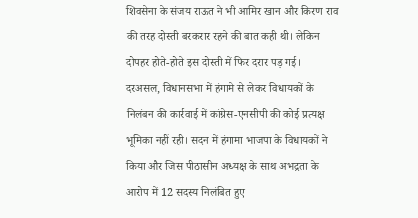शिवसेना के संजय राऊत ने भी आमिर खान और किरण राव की तरह दोस्ती बरकरार रहने की बात कही थी। लेकिन दोपहर होते-होते इस दोस्ती में फिर दरार पड़ गई।
दरअसल, विधानसभा में हंगामे से लेकर विधायकों के निलंबन की कार्रवाई में कांग्रेस-एनसीपी की कोई प्रत्यक्ष भूमिका नहीं रही। सदन में हंगामा भाजपा के विधायकों ने किया और जिस पीठासीन अध्यक्ष के साथ अभद्रता के आरोप में 12 सदस्य निलंबित हुए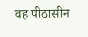वह पीठासीन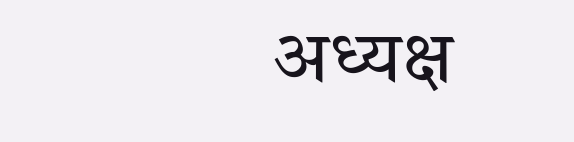अध्यक्ष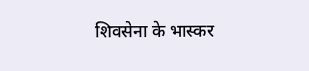शिवसेना के भास्कर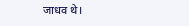जाधव थे।